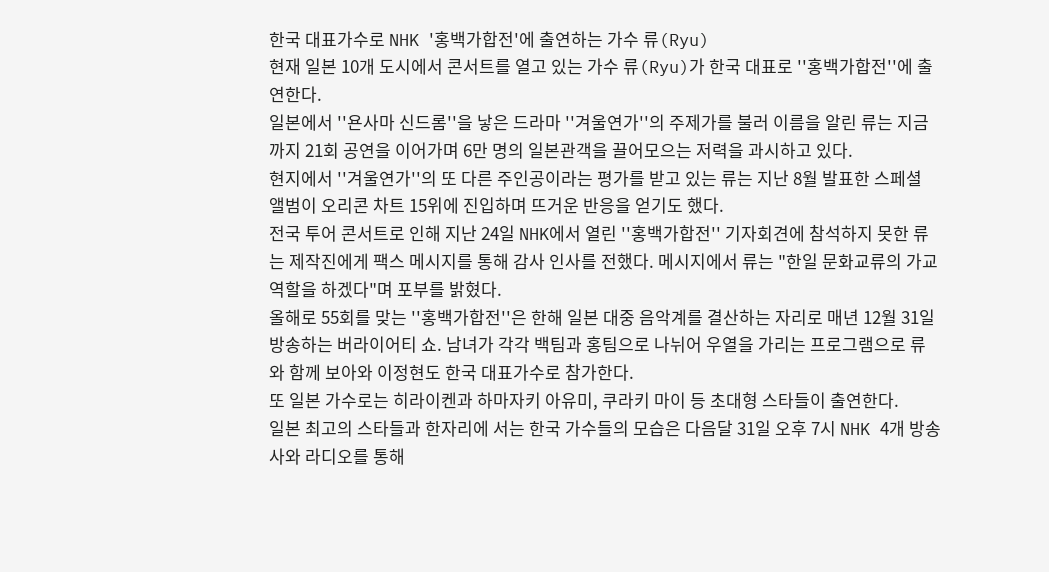한국 대표가수로 NHK '홍백가합전'에 출연하는 가수 류(Ryu)
현재 일본 10개 도시에서 콘서트를 열고 있는 가수 류(Ryu)가 한국 대표로 ''홍백가합전''에 출연한다.
일본에서 ''욘사마 신드롬''을 낳은 드라마 ''겨울연가''의 주제가를 불러 이름을 알린 류는 지금까지 21회 공연을 이어가며 6만 명의 일본관객을 끌어모으는 저력을 과시하고 있다.
현지에서 ''겨울연가''의 또 다른 주인공이라는 평가를 받고 있는 류는 지난 8월 발표한 스페셜 앨범이 오리콘 차트 15위에 진입하며 뜨거운 반응을 얻기도 했다.
전국 투어 콘서트로 인해 지난 24일 NHK에서 열린 ''홍백가합전'' 기자회견에 참석하지 못한 류는 제작진에게 팩스 메시지를 통해 감사 인사를 전했다. 메시지에서 류는 "한일 문화교류의 가교역할을 하겠다"며 포부를 밝혔다.
올해로 55회를 맞는 ''홍백가합전''은 한해 일본 대중 음악계를 결산하는 자리로 매년 12월 31일 방송하는 버라이어티 쇼. 남녀가 각각 백팀과 홍팀으로 나뉘어 우열을 가리는 프로그램으로 류와 함께 보아와 이정현도 한국 대표가수로 참가한다.
또 일본 가수로는 히라이켄과 하마자키 아유미, 쿠라키 마이 등 초대형 스타들이 출연한다.
일본 최고의 스타들과 한자리에 서는 한국 가수들의 모습은 다음달 31일 오후 7시 NHK 4개 방송사와 라디오를 통해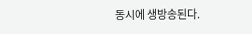동시에 생방송된다.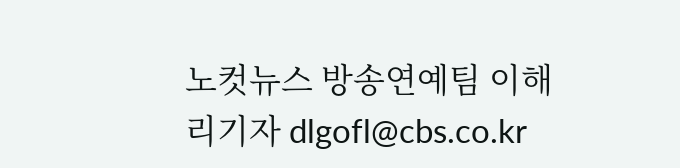노컷뉴스 방송연예팀 이해리기자 dlgofl@cbs.co.kr